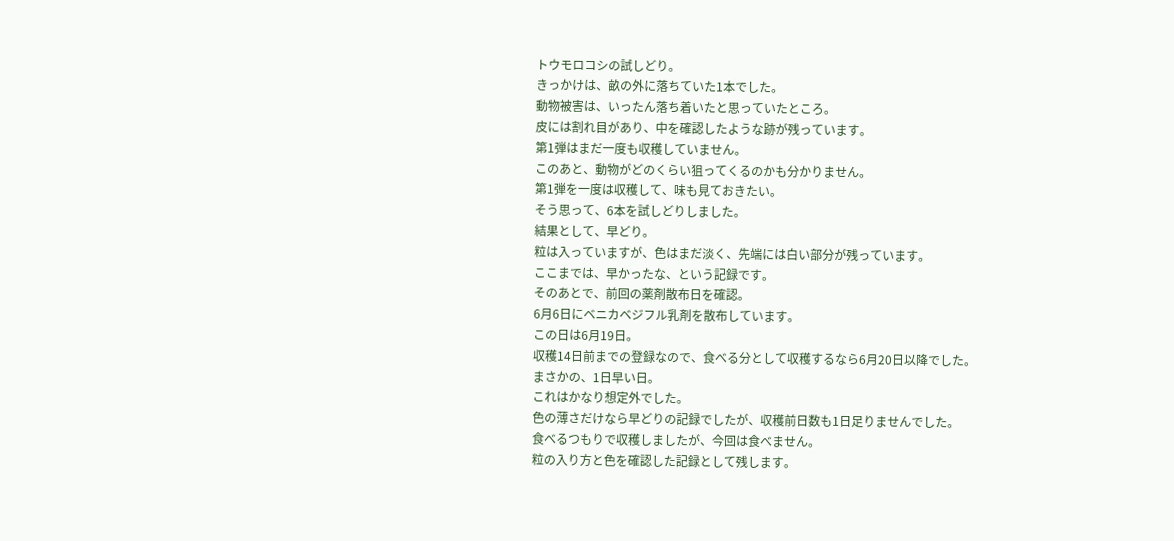トウモロコシの試しどり。
きっかけは、畝の外に落ちていた1本でした。
動物被害は、いったん落ち着いたと思っていたところ。
皮には割れ目があり、中を確認したような跡が残っています。
第1弾はまだ一度も収穫していません。
このあと、動物がどのくらい狙ってくるのかも分かりません。
第1弾を一度は収穫して、味も見ておきたい。
そう思って、6本を試しどりしました。
結果として、早どり。
粒は入っていますが、色はまだ淡く、先端には白い部分が残っています。
ここまでは、早かったな、という記録です。
そのあとで、前回の薬剤散布日を確認。
6月6日にベニカベジフル乳剤を散布しています。
この日は6月19日。
収穫14日前までの登録なので、食べる分として収穫するなら6月20日以降でした。
まさかの、1日早い日。
これはかなり想定外でした。
色の薄さだけなら早どりの記録でしたが、収穫前日数も1日足りませんでした。
食べるつもりで収穫しましたが、今回は食べません。
粒の入り方と色を確認した記録として残します。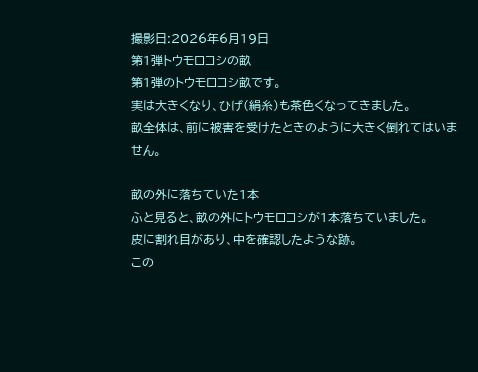撮影日:2026年6月19日
第1弾トウモロコシの畝
第1弾のトウモロコシ畝です。
実は大きくなり、ひげ(絹糸)も茶色くなってきました。
畝全体は、前に被害を受けたときのように大きく倒れてはいません。

畝の外に落ちていた1本
ふと見ると、畝の外にトウモロコシが1本落ちていました。
皮に割れ目があり、中を確認したような跡。
この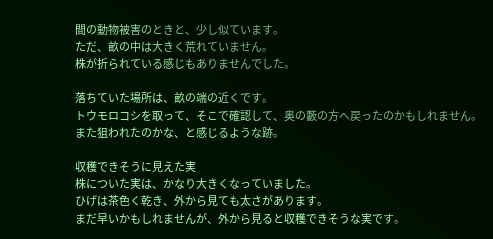間の動物被害のときと、少し似ています。
ただ、畝の中は大きく荒れていません。
株が折られている感じもありませんでした。

落ちていた場所は、畝の端の近くです。
トウモロコシを取って、そこで確認して、奥の藪の方へ戻ったのかもしれません。
また狙われたのかな、と感じるような跡。

収穫できそうに見えた実
株についた実は、かなり大きくなっていました。
ひげは茶色く乾き、外から見ても太さがあります。
まだ早いかもしれませんが、外から見ると収穫できそうな実です。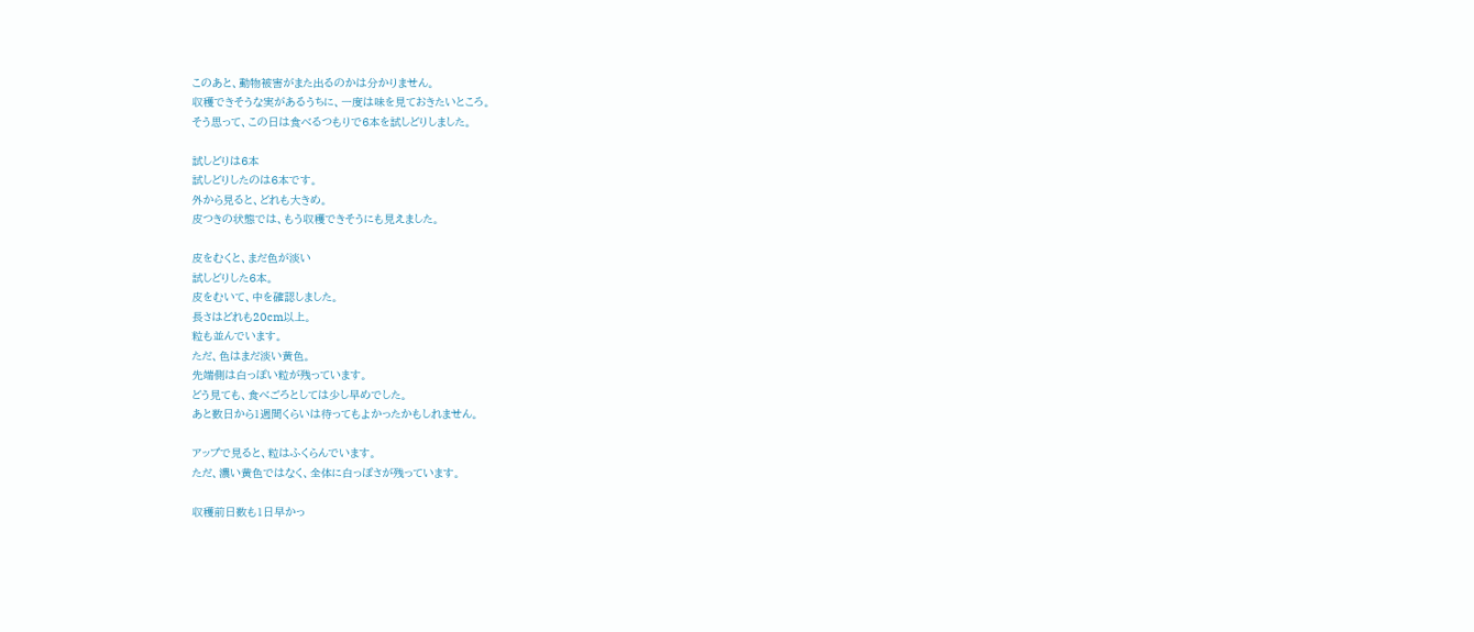このあと、動物被害がまた出るのかは分かりません。
収穫できそうな実があるうちに、一度は味を見ておきたいところ。
そう思って、この日は食べるつもりで6本を試しどりしました。

試しどりは6本
試しどりしたのは6本です。
外から見ると、どれも大きめ。
皮つきの状態では、もう収穫できそうにも見えました。

皮をむくと、まだ色が淡い
試しどりした6本。
皮をむいて、中を確認しました。
長さはどれも20cm以上。
粒も並んでいます。
ただ、色はまだ淡い黄色。
先端側は白っぽい粒が残っています。
どう見ても、食べごろとしては少し早めでした。
あと数日から1週間くらいは待ってもよかったかもしれません。

アップで見ると、粒はふくらんでいます。
ただ、濃い黄色ではなく、全体に白っぽさが残っています。

収穫前日数も1日早かっ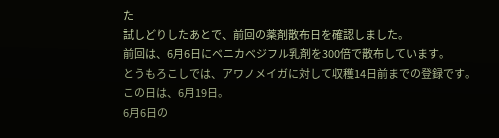た
試しどりしたあとで、前回の薬剤散布日を確認しました。
前回は、6月6日にベニカベジフル乳剤を300倍で散布しています。
とうもろこしでは、アワノメイガに対して収穫14日前までの登録です。
この日は、6月19日。
6月6日の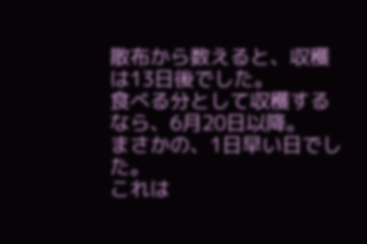散布から数えると、収穫は13日後でした。
食べる分として収穫するなら、6月20日以降。
まさかの、1日早い日でした。
これは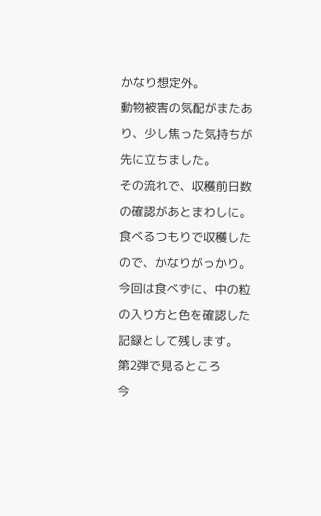かなり想定外。
動物被害の気配がまたあり、少し焦った気持ちが先に立ちました。
その流れで、収穫前日数の確認があとまわしに。
食べるつもりで収穫したので、かなりがっかり。
今回は食べずに、中の粒の入り方と色を確認した記録として残します。
第2弾で見るところ
今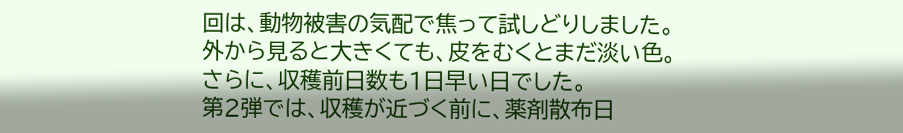回は、動物被害の気配で焦って試しどりしました。
外から見ると大きくても、皮をむくとまだ淡い色。
さらに、収穫前日数も1日早い日でした。
第2弾では、収穫が近づく前に、薬剤散布日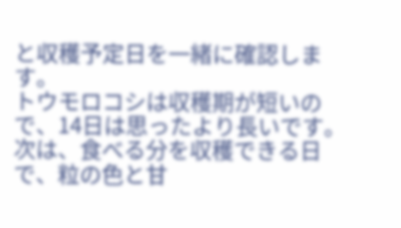と収穫予定日を一緒に確認します。
トウモロコシは収穫期が短いので、14日は思ったより長いです。
次は、食べる分を収穫できる日で、粒の色と甘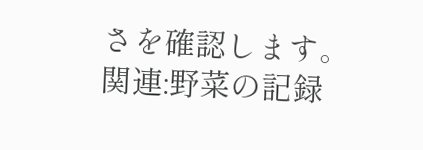さを確認します。
関連:野菜の記録